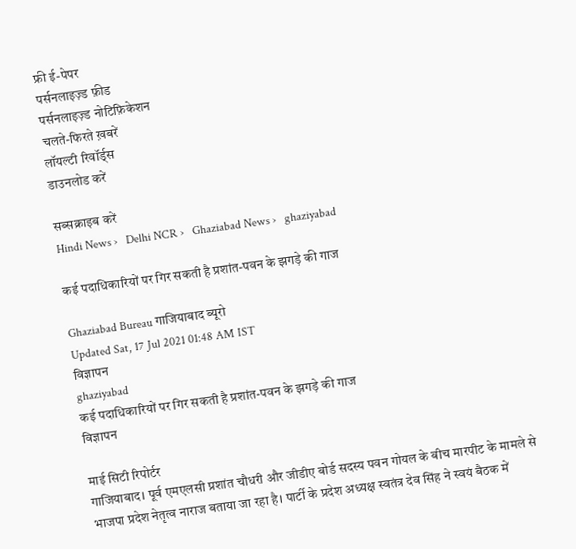फ्री ई-पेपर
पर्सनलाइज़्ड फ़ीड
पर्सनलाइज़्ड नोटिफ़िकेशन
चलते-फिरते ख़बरें
लॉयल्टी रिवॉर्ड्स
डाउनलोड करें

सब्सक्राइब करें
Hindi News ›   Delhi NCR ›   Ghaziabad News ›   ghaziyabad

कई पदाधिकारियों पर गिर सकती है प्रशांत-पवन के झगड़े की गाज

Ghaziabad Bureau गाजियाबाद ब्यूरो
Updated Sat, 17 Jul 2021 01:48 AM IST
विज्ञापन
ghaziyabad
कई पदाधिकारियों पर गिर सकती है प्रशांत-पवन के झगड़े की गाज
विज्ञापन

माई सिटी रिपोर्टर
गाजियाबाद। पूर्व एमएलसी प्रशांत चौधरी और जीडीए बोर्ड सदस्य पवन गोयल के बीच मारपीट के मामले से भाजपा प्रदेश नेतृत्व नाराज बताया जा रहा है। पार्टी के प्रदेश अध्यक्ष स्वतंत्र देव सिंह ने स्वयं बैठक में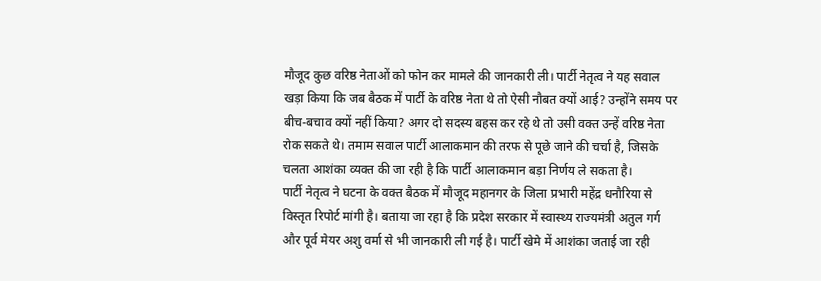मौजूद कुछ वरिष्ठ नेताओं को फोन कर मामले की जानकारी ली। पार्टी नेतृत्व ने यह सवाल खड़ा किया कि जब बैठक में पार्टी के वरिष्ठ नेता थे तो ऐसी नौबत क्यों आई? उन्होंने समय पर बीच-बचाव क्यों नहीं किया? अगर दो सदस्य बहस कर रहे थे तो उसी वक्त उन्हें वरिष्ठ नेता रोक सकते थे। तमाम सवाल पार्टी आलाकमान की तरफ से पूछे जाने की चर्चा है, जिसके चलता आशंका व्यक्त की जा रही है कि पार्टी आलाकमान बड़ा निर्णय ले सकता है।
पार्टी नेतृत्व ने घटना के वक्त बैठक में मौजूद महानगर के जिला प्रभारी महेंद्र धनौरिया से विस्तृत रिपोर्ट मांगी है। बताया जा रहा है कि प्रदेश सरकार में स्वास्थ्य राज्यमंत्री अतुल गर्ग और पूर्व मेयर अशु वर्मा से भी जानकारी ली गई है। पार्टी खेमे में आशंका जताई जा रही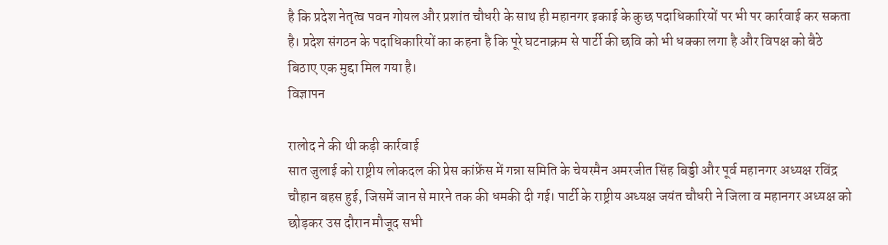है कि प्रदेश नेतृत्व पवन गोयल और प्रशांत चौधरी के साथ ही महानगर इकाई के कुछ पदाधिकारियों पर भी पर कार्रवाई कर सकता है। प्रदेश संगठन के पदाधिकारियों का कहना है कि पूरे घटनाक्रम से पार्टी की छवि को भी धक्का लगा है और विपक्ष को बैठे बिठाए एक मुद्दा मिल गया है।
विज्ञापन

रालोद ने की थी कड़ी कार्रवाई
सात जुलाई को राष्ट्रीय लोकदल की प्रेस कांफ्रेंस में गन्ना समिति के चेयरमैन अमरजीत सिंह बिड्डी और पूर्व महानगर अध्यक्ष रविंद्र चौहान बहस हुई, जिसमें जान से मारने तक की धमकी दी गई। पार्टी के राष्ट्रीय अध्यक्ष जयंत चौधरी ने जिला व महानगर अध्यक्ष को छोड़कर उस दौरान मौजूद सभी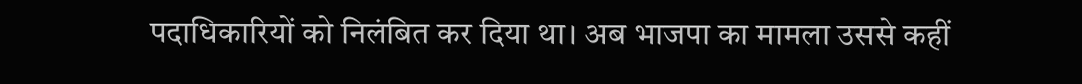पदाधिकारियों को निलंबित कर दिया था। अब भाजपा का मामला उससे कहीं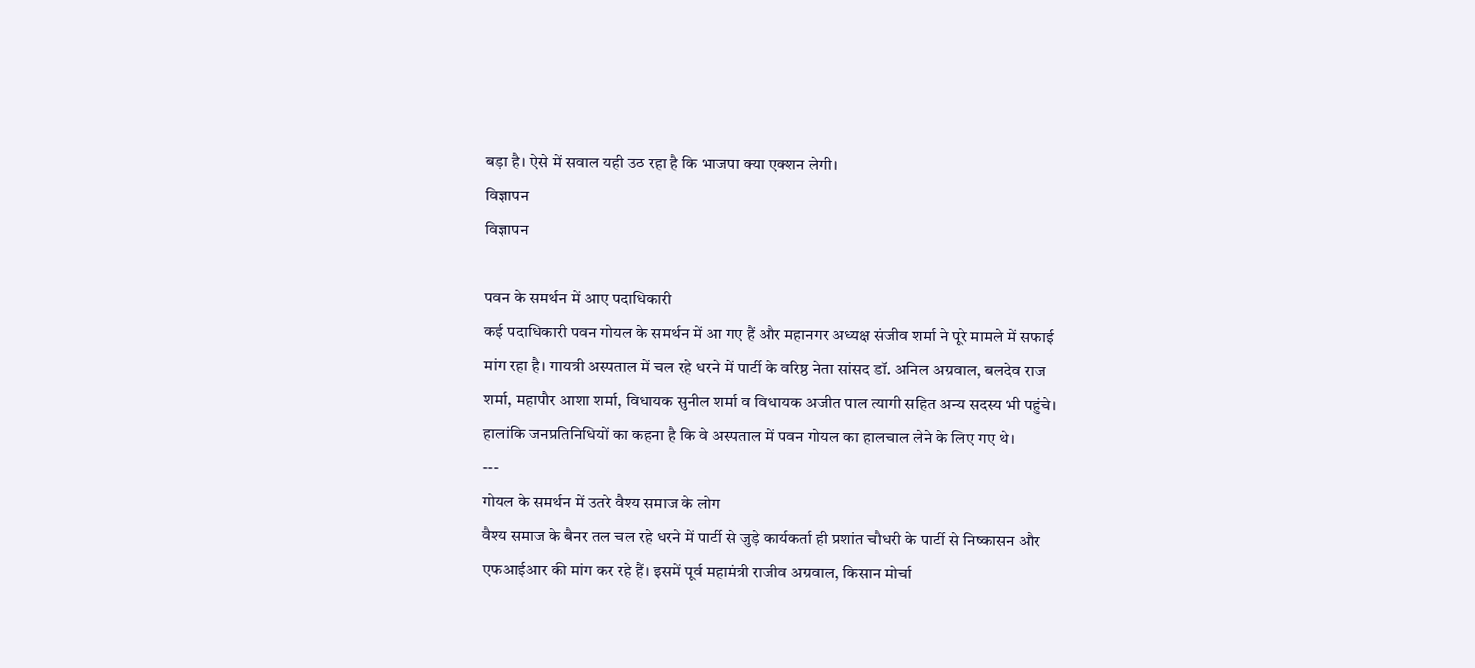बड़ा है। ऐसे में सवाल यही उठ रहा है कि भाजपा क्या एक्शन लेगी।
विज्ञापन
विज्ञापन

पवन के समर्थन में आए पदाधिकारी
कई पदाधिकारी पवन गोयल के समर्थन में आ गए हैं और महानगर अध्यक्ष संजीव शर्मा ने पूरे मामले में सफाई मांग रहा है। गायत्री अस्पताल में चल रहे धरने में पार्टी के वरिष्ठ नेता सांसद डॉ. अनिल अग्रवाल, बलदेव राज शर्मा, महापौर आशा शर्मा, विधायक सुनील शर्मा व विधायक अजीत पाल त्यागी सहित अन्य सदस्य भी पहुंचे। हालांकि जनप्रतिनिधियों का कहना है कि वे अस्पताल में पवन गोयल का हालचाल लेने के लिए गए थे।
---
गोयल के समर्थन में उतरे वैश्य समाज के लोग
वैश्य समाज के बैनर तल चल रहे धरने में पार्टी से जुड़े कार्यकर्ता ही प्रशांत चौधरी के पार्टी से निष्कासन और एफआईआर की मांग कर रहे हैं। इसमें पूर्व महामंत्री राजीव अग्रवाल, किसान मोर्चा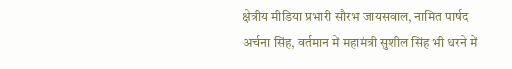क्षेत्रीय मीडिया प्रभारी सौरभ जायसवाल, नामित पार्षद अर्चना सिंह, वर्तमान में महामंत्री सुशील सिंह भी धरने में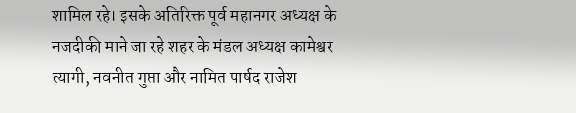शामिल रहे। इसके अतिरिक्त पूर्व महानगर अध्यक्ष के नजदीकी माने जा रहे शहर के मंडल अध्यक्ष कामेश्वर त्यागी, नवनीत गुप्ता और नामित पार्षद राजेश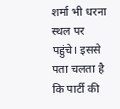शर्मा भी धरना स्थल पर पहुंचे। इससे पता चलता है कि पार्टी की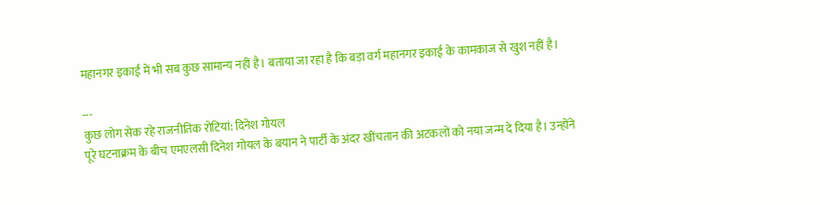महानगर इकाई में भी सब कुछ सामान्य नहीं है। बताया जा रहा है कि बड़ा वर्ग महानगर इकाई के कामकाज से खुश नहीं है।

---
कुछ लोग सेक रहे राजनीतिक रोटियां: दिनेश गोयल
पूरे घटनाक्रम के बीच एमएलसी दिनेश गोयल के बयान ने पार्टी के अंदर खींचतान की अटकलों को नया जन्म दे दिया है। उन्होंने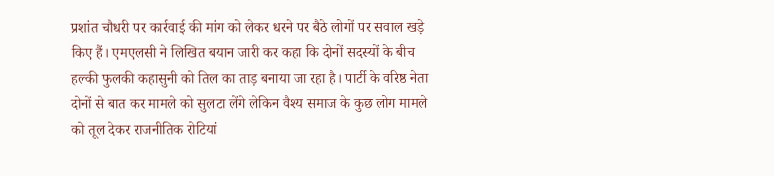प्रशांत चौधरी पर कार्रवाई की मांग को लेकर धरने पर बैठे लोगों पर सवाल खड़े किए हैं। एमएलसी ने लिखित बयान जारी कर कहा कि दोनों सदस्यों के बीच हल्की फुलकी कहासुनी को तिल का ताड़ बनाया जा रहा है। पार्टी के वरिष्ठ नेता दोनों से बात कर मामले को सुलटा लेंगे लेकिन वैश्य समाज के कुछ लोग मामले को तूल देकर राजनीतिक रोटियां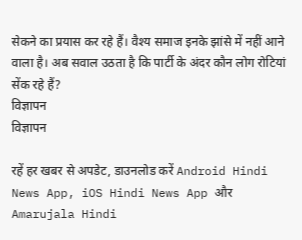सेकने का प्रयास कर रहे हैं। वैश्य समाज इनके झांसे में नहीं आने वाला है। अब सवाल उठता है कि पार्टी के अंदर कौन लोग रोटियां सेंक रहे हैं?
विज्ञापन
विज्ञापन

रहें हर खबर से अपडेट, डाउनलोड करें Android Hindi News App, iOS Hindi News App और Amarujala Hindi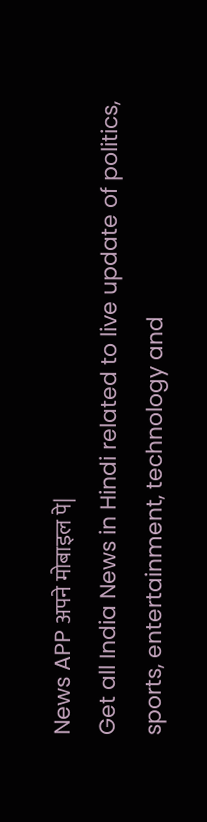News APP अपने मोबाइल पे|
Get all India News in Hindi related to live update of politics, sports, entertainment, technology and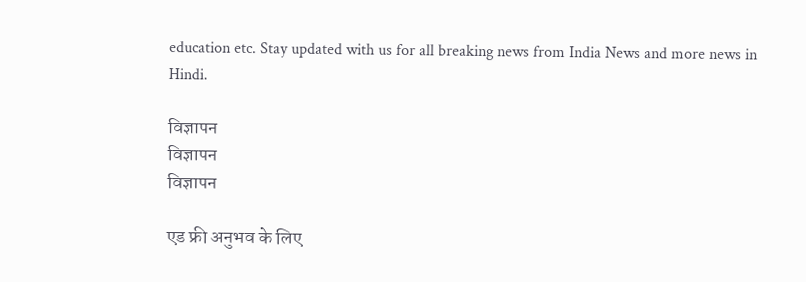education etc. Stay updated with us for all breaking news from India News and more news in Hindi.

विज्ञापन
विज्ञापन
विज्ञापन

एड फ्री अनुभव के लिए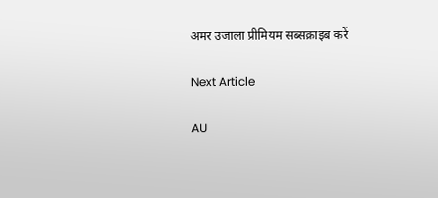अमर उजाला प्रीमियम सब्सक्राइब करें

Next Article

AU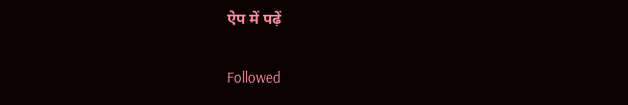ऐप में पढ़ें

Followed